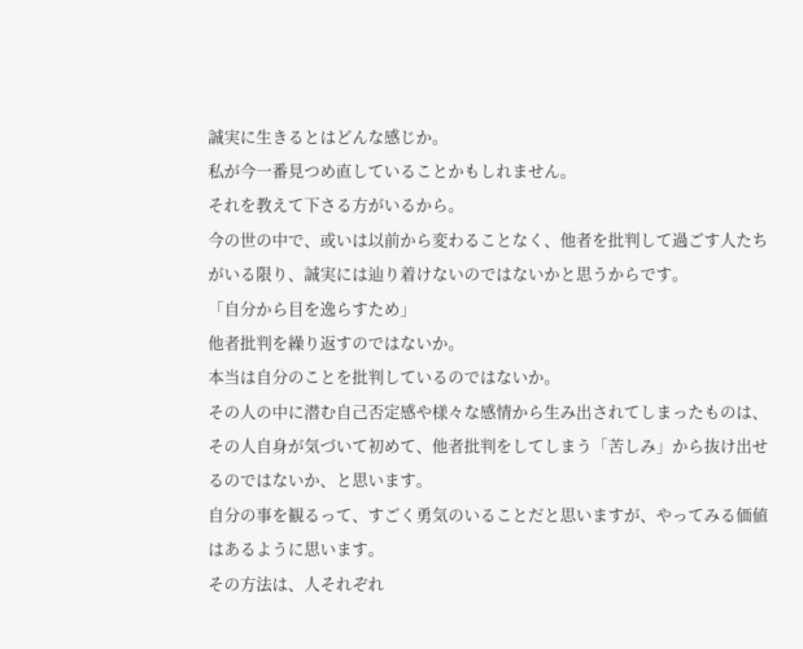誠実に生きるとはどんな感じか。
私が今一番見つめ直していることかもしれません。
それを教えて下さる方がいるから。
今の世の中で、或いは以前から変わることなく、他者を批判して過ごす人たちがいる限り、誠実には辿り着けないのではないかと思うからです。
「自分から目を逸らすため」
他者批判を繰り返すのではないか。
本当は自分のことを批判しているのではないか。
その人の中に潜む自己否定感や様々な感情から生み出されてしまったものは、その人自身が気づいて初めて、他者批判をしてしまう「苦しみ」から抜け出せるのではないか、と思います。
自分の事を観るって、すごく勇気のいることだと思いますが、やってみる価値はあるように思います。
その方法は、人それぞれ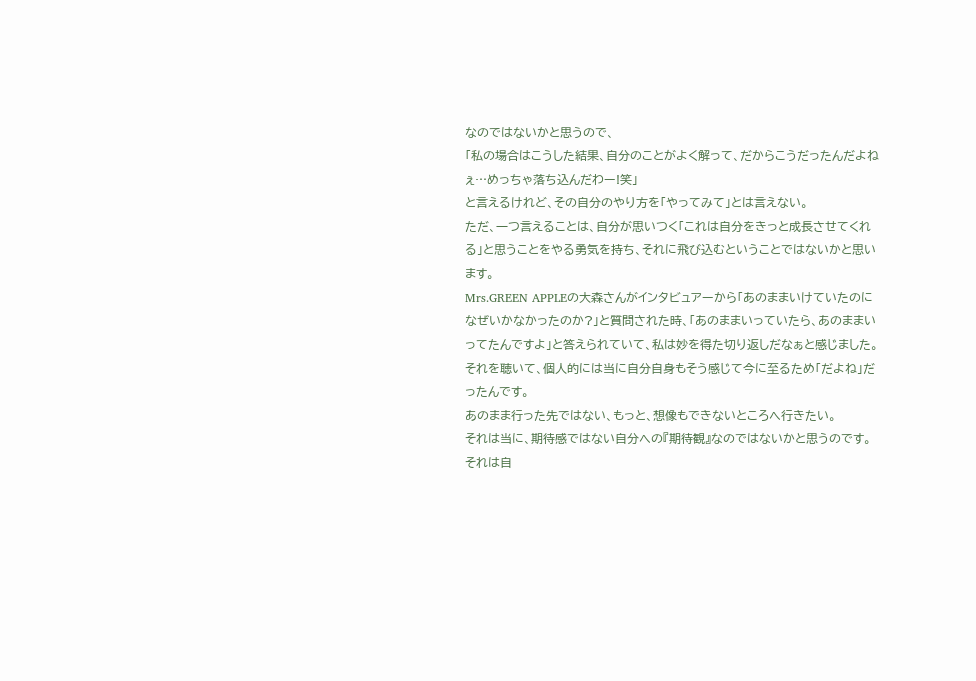なのではないかと思うので、
「私の場合はこうした結果、自分のことがよく解って、だからこうだったんだよねぇ…めっちゃ落ち込んだわー!笑」
と言えるけれど、その自分のやり方を「やってみて」とは言えない。
ただ、一つ言えることは、自分が思いつく「これは自分をきっと成長させてくれる」と思うことをやる勇気を持ち、それに飛び込むということではないかと思います。
Mrs.GREEN APPLEの大森さんがインタビュアーから「あのままいけていたのになぜいかなかったのか?」と質問された時、「あのままいっていたら、あのままいってたんですよ」と答えられていて、私は妙を得た切り返しだなぁと感じました。
それを聴いて、個人的には当に自分自身もそう感じて今に至るため「だよね」だったんです。
あのまま行った先ではない、もっと、想像もできないところへ行きたい。
それは当に、期待感ではない自分への『期待観』なのではないかと思うのです。
それは自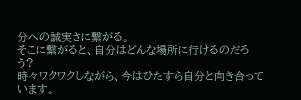分への誠実さに繋がる。
そこに繋がると、自分はどんな場所に行けるのだろう?
時々ワクワクしながら、今はひたすら自分と向き合っています。